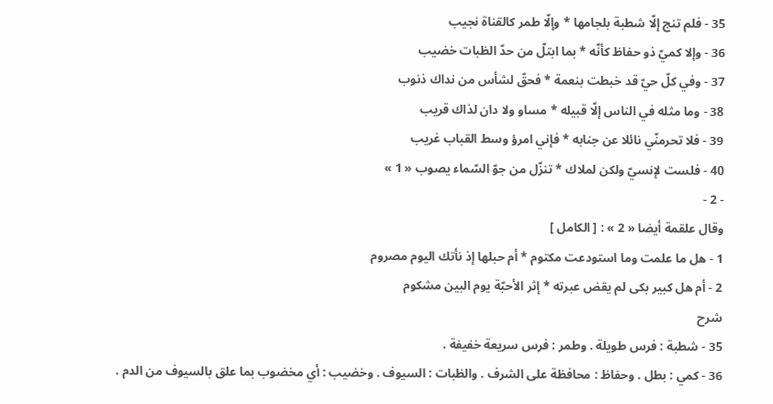35 - فلم تنج إلّا شطبة بلجامها * وإلّا طمر كالقناة نجيب
36 - وإلا كميّ ذو حفاظ كأنّه * بما ابتلّ من حدّ الظبات خضيب
37 - وفي كلّ حيّ قد خبطت بنعمة * فحقّ لشأس من نداك ذنوب
38 - وما مثله في الناس إلّا قبيله * مساو ولا دان لذاك قريب
39 - فلا تحرمنّي نائلا عن جنابه * فإني امرؤ وسط القباب غريب
40 - فلست لإنسيّ ولكن لملاك * تنزّل من جوّ السّماء يصوب « 1 »
- 2 -
وقال علقمة أيضا « 2 » : [ الكامل ]
1 - هل ما علمت وما استودعت مكتوم * أم حبلها إذ نأتك اليوم مصروم
2 - أم هل كبير بكى لم يقض عبرته * إثر الأحبّة يوم البين مشكوم
شرح
35 - شطبة : فرس طويلة . وطمر : فرس سريعة خفيفة .
36 - كمي : بطل . وحفاظ : محافظة على الشرف . والظبات : السيوف . وخضيب : أي مخضوب بما علق بالسيوف من الدم .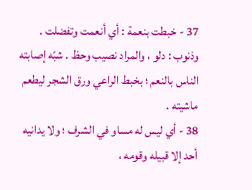37 - خبطت بنعمة : أي أنعمت وتفضلت . وذنوب : دلو ، والمراد نصيب وحظ . شبّه إصابته الناس بالنعم ؛ بخبط الراعي ورق الشجر ليطعم ماشيته .
38 - أي ليس له مساو في الشرف ؛ ولا يدانيه أحد إلا قبيله وقومه ،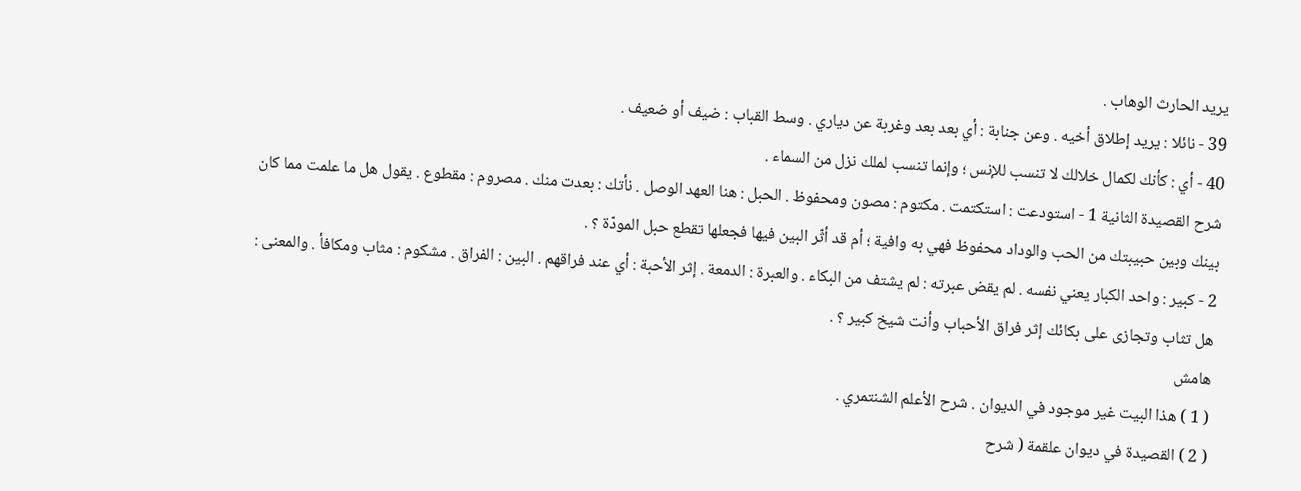يريد الحارث الوهاب .
39 - نائلا : يريد إطلاق أخيه . وعن جنابة : أي بعد بعد وغربة عن دياري . وسط القباب : ضيف أو ضعيف .
40 - أي : كأنك لكمال خلالك لا تنسب للإنس ؛ وإنما تنسب لملك نزل من السماء .
شرح القصيدة الثانية 1 - استودعت : استكتمت . مكتوم : مصون ومحفوظ . الحبل : هنا العهد الوصل . نأتك : بعدت منك . مصروم : مقطوع . يقول هل ما علمت مما كان بينك وبين حبيبتك من الحب والوداد محفوظ فهي به وافية ؛ أم قد أثّر البين فيها فجعلها تقطع حبل المودّة ؟ .
2 - كبير : واحد الكبار يعني نفسه . لم يقض عبرته : لم يشتف من البكاء . والعبرة : الدمعة . إثر الأحبة : أي عند فراقهم . البين : الفراق . مشكوم : مثاب ومكافأ . والمعنى : هل تثاب وتجازى على بكائك إثر فراق الأحباب وأنت شيخ كبير ؟ .
هامش
( 1 ) هذا البيت غير موجود في الديوان . شرح الأعلم الشنتمري .
( 2 ) القصيدة في ديوان علقمة ( شرح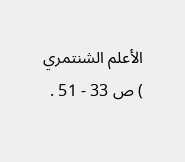الأعلم الشنتمري ) ص 33 - 51 .